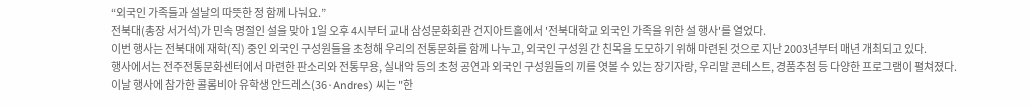“외국인 가족들과 설날의 따뜻한 정 함께 나눠요.”
전북대(총장 서거석)가 민속 명절인 설을 맞아 1일 오후 4시부터 교내 삼성문화회관 건지아트홀에서 '전북대학교 외국인 가족을 위한 설 행사'를 열었다.
이번 행사는 전북대에 재학(직) 중인 외국인 구성원들을 초청해 우리의 전통문화를 함께 나누고, 외국인 구성원 간 친목을 도모하기 위해 마련된 것으로 지난 2003년부터 매년 개최되고 있다.
행사에서는 전주전통문화센터에서 마련한 판소리와 전통무용, 실내악 등의 초청 공연과 외국인 구성원들의 끼를 엿볼 수 있는 장기자랑, 우리말 콘테스트, 경품추첨 등 다양한 프로그램이 펼쳐졌다.
이날 행사에 참가한 콜롬비아 유학생 안드레스(36·Andres) 씨는 "한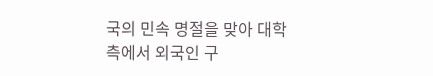국의 민속 명절을 맞아 대학측에서 외국인 구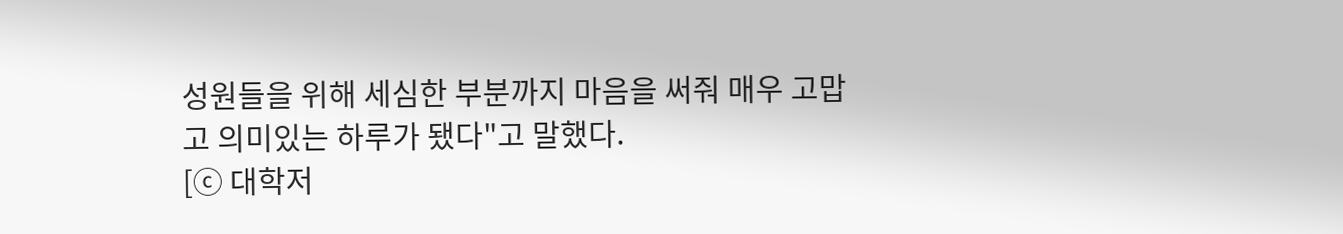성원들을 위해 세심한 부분까지 마음을 써줘 매우 고맙고 의미있는 하루가 됐다"고 말했다.
[ⓒ 대학저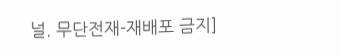널. 무단전재-재배포 금지]